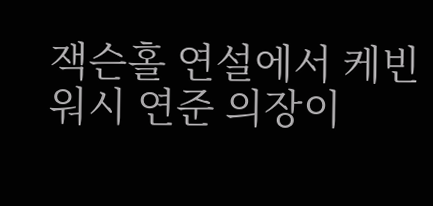잭슨홀 연설에서 케빈 워시 연준 의장이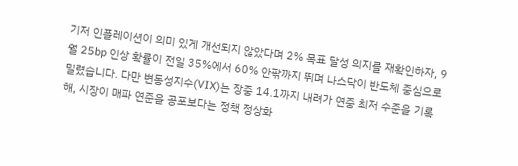기저 인플레이션이 의미 있게 개선되지 않았다며 2% 목표 달성 의지를 재확인하자, 9월 25bp 인상 확률이 전일 35%에서 60% 안팎까지 뛰며 나스닥이 반도체 중심으로 밀렸습니다. 다만 변동성지수(VIX)는 장중 14.1까지 내려가 연중 최저 수준을 기록해, 시장이 매파 연준을 공포보다는 정책 정상화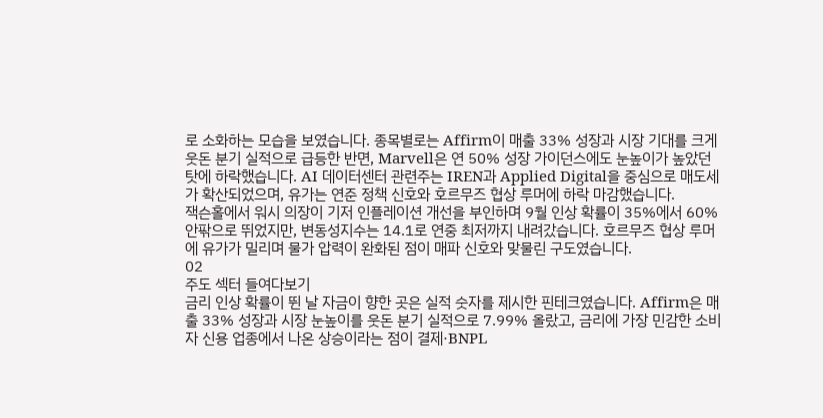로 소화하는 모습을 보였습니다. 종목별로는 Affirm이 매출 33% 성장과 시장 기대를 크게 웃돈 분기 실적으로 급등한 반면, Marvell은 연 50% 성장 가이던스에도 눈높이가 높았던 탓에 하락했습니다. AI 데이터센터 관련주는 IREN과 Applied Digital을 중심으로 매도세가 확산되었으며, 유가는 연준 정책 신호와 호르무즈 협상 루머에 하락 마감했습니다.
잭슨홀에서 워시 의장이 기저 인플레이션 개선을 부인하며 9월 인상 확률이 35%에서 60% 안팎으로 뛰었지만, 변동성지수는 14.1로 연중 최저까지 내려갔습니다. 호르무즈 협상 루머에 유가가 밀리며 물가 압력이 완화된 점이 매파 신호와 맞물린 구도였습니다.
02
주도 섹터 들여다보기
금리 인상 확률이 뛴 날 자금이 향한 곳은 실적 숫자를 제시한 핀테크였습니다. Affirm은 매출 33% 성장과 시장 눈높이를 웃돈 분기 실적으로 7.99% 올랐고, 금리에 가장 민감한 소비자 신용 업종에서 나온 상승이라는 점이 결제·BNPL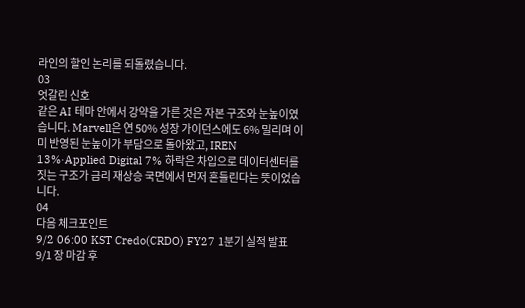라인의 할인 논리를 되돌렸습니다.
03
엇갈린 신호
같은 AI 테마 안에서 강약을 가른 것은 자본 구조와 눈높이였습니다. Marvell은 연 50% 성장 가이던스에도 6% 밀리며 이미 반영된 눈높이가 부담으로 돌아왔고, IREN 13%·Applied Digital 7% 하락은 차입으로 데이터센터를 짓는 구조가 금리 재상승 국면에서 먼저 흔들린다는 뜻이었습니다.
04
다음 체크포인트
9/2 06:00 KST Credo(CRDO) FY27 1분기 실적 발표 9/1 장 마감 후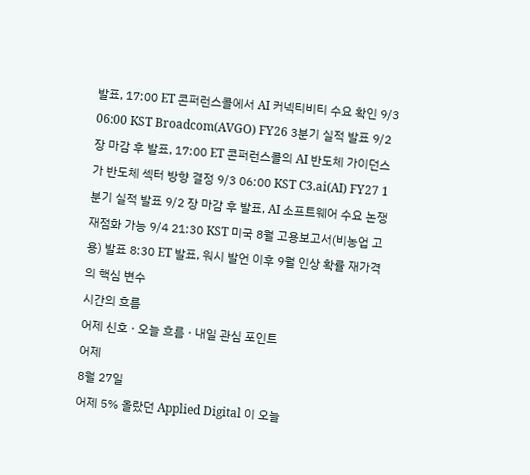발표, 17:00 ET 콘퍼런스콜에서 AI 커넥티비티 수요 확인 9/3 06:00 KST Broadcom(AVGO) FY26 3분기 실적 발표 9/2 장 마감 후 발표, 17:00 ET 콘퍼런스콜의 AI 반도체 가이던스가 반도체 섹터 방향 결정 9/3 06:00 KST C3.ai(AI) FY27 1분기 실적 발표 9/2 장 마감 후 발표, AI 소프트웨어 수요 논쟁 재점화 가능 9/4 21:30 KST 미국 8월 고용보고서(비농업 고용) 발표 8:30 ET 발표, 워시 발언 이후 9월 인상 확률 재가격의 핵심 변수
시간의 흐름
어제 신호 · 오늘 흐름 · 내일 관심 포인트
어제
8월 27일
어제 5% 올랐던 Applied Digital 이 오늘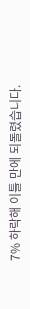7% 하락해 이틀 만에 되돌렸습니다.